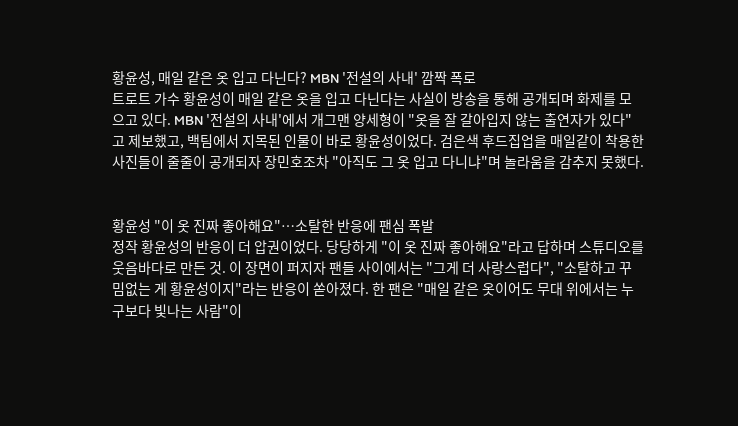황윤성, 매일 같은 옷 입고 다닌다? MBN '전설의 사내' 깜짝 폭로
트로트 가수 황윤성이 매일 같은 옷을 입고 다닌다는 사실이 방송을 통해 공개되며 화제를 모으고 있다. MBN '전설의 사내'에서 개그맨 양세형이 "옷을 잘 갈아입지 않는 출연자가 있다"고 제보했고, 백팀에서 지목된 인물이 바로 황윤성이었다. 검은색 후드집업을 매일같이 착용한 사진들이 줄줄이 공개되자 장민호조차 "아직도 그 옷 입고 다니냐"며 놀라움을 감추지 못했다.


황윤성 "이 옷 진짜 좋아해요"…소탈한 반응에 팬심 폭발
정작 황윤성의 반응이 더 압권이었다. 당당하게 "이 옷 진짜 좋아해요"라고 답하며 스튜디오를 웃음바다로 만든 것. 이 장면이 퍼지자 팬들 사이에서는 "그게 더 사랑스럽다", "소탈하고 꾸밈없는 게 황윤성이지"라는 반응이 쏟아졌다. 한 팬은 "매일 같은 옷이어도 무대 위에서는 누구보다 빛나는 사람"이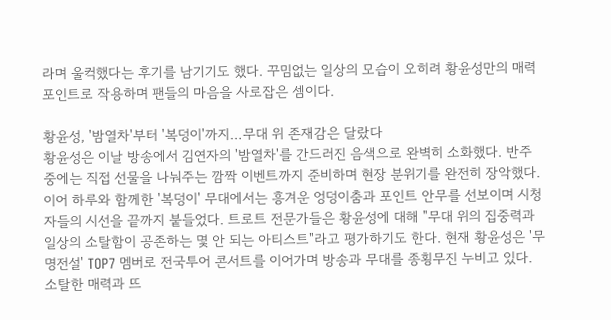라며 울컥했다는 후기를 남기기도 했다. 꾸밈없는 일상의 모습이 오히려 황윤성만의 매력 포인트로 작용하며 팬들의 마음을 사로잡은 셈이다.

황윤성, '밤열차'부터 '복덩이'까지…무대 위 존재감은 달랐다
황윤성은 이날 방송에서 김연자의 '밤열차'를 간드러진 음색으로 완벽히 소화했다. 반주 중에는 직접 선물을 나눠주는 깜짝 이벤트까지 준비하며 현장 분위기를 완전히 장악했다. 이어 하루와 함께한 '복덩이' 무대에서는 흥겨운 엉덩이춤과 포인트 안무를 선보이며 시청자들의 시선을 끝까지 붙들었다. 트로트 전문가들은 황윤성에 대해 "무대 위의 집중력과 일상의 소탈함이 공존하는 몇 안 되는 아티스트"라고 평가하기도 한다. 현재 황윤성은 '무명전설' TOP7 멤버로 전국투어 콘서트를 이어가며 방송과 무대를 종횡무진 누비고 있다. 소탈한 매력과 뜨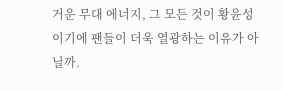거운 무대 에너지, 그 모든 것이 황윤성이기에 팬들이 더욱 열광하는 이유가 아닐까.